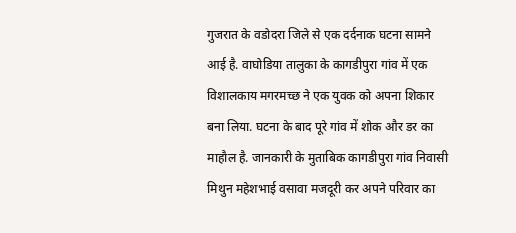गुजरात के वडोदरा जिले से एक दर्दनाक घटना सामने आई है. वाघोडिया तालुका के कागडीपुरा गांव में एक विशालकाय मगरमच्छ ने एक युवक को अपना शिकार बना लिया. घटना के बाद पूरे गांव में शोक और डर का माहौल है. जानकारी के मुताबिक कागडीपुरा गांव निवासी मिथुन महेशभाई वसावा मजदूरी कर अपने परिवार का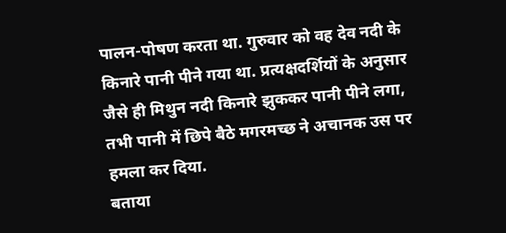पालन-पोषण करता था. गुरुवार को वह देव नदी के किनारे पानी पीने गया था. प्रत्यक्षदर्शियों के अनुसार जैसे ही मिथुन नदी किनारे झुककर पानी पीने लगा, तभी पानी में छिपे बैठे मगरमच्छ ने अचानक उस पर हमला कर दिया.
बताया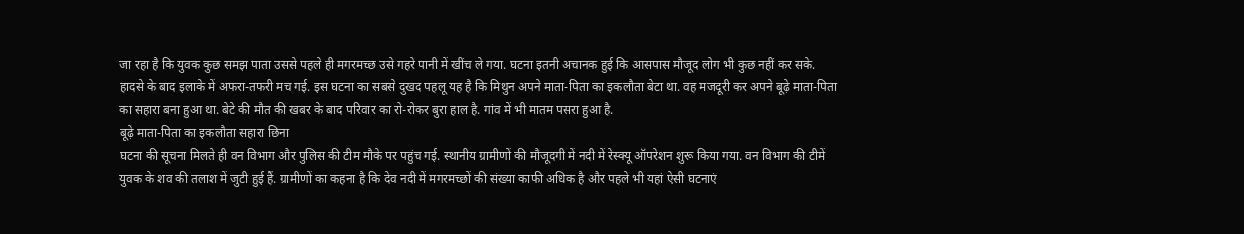जा रहा है कि युवक कुछ समझ पाता उससे पहले ही मगरमच्छ उसे गहरे पानी में खींच ले गया. घटना इतनी अचानक हुई कि आसपास मौजूद लोग भी कुछ नहीं कर सके. हादसे के बाद इलाके में अफरा-तफरी मच गई. इस घटना का सबसे दुखद पहलू यह है कि मिथुन अपने माता-पिता का इकलौता बेटा था. वह मजदूरी कर अपने बूढ़े माता-पिता का सहारा बना हुआ था. बेटे की मौत की खबर के बाद परिवार का रो-रोकर बुरा हाल है. गांव में भी मातम पसरा हुआ है.
बूढ़े माता-पिता का इकलौता सहारा छिना
घटना की सूचना मिलते ही वन विभाग और पुलिस की टीम मौके पर पहुंच गई. स्थानीय ग्रामीणों की मौजूदगी में नदी में रेस्क्यू ऑपरेशन शुरू किया गया. वन विभाग की टीमें युवक के शव की तलाश में जुटी हुई हैं. ग्रामीणों का कहना है कि देव नदी में मगरमच्छों की संख्या काफी अधिक है और पहले भी यहां ऐसी घटनाएं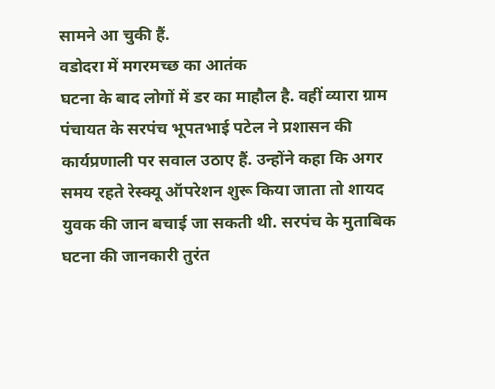सामने आ चुकी हैं.
वडोदरा में मगरमच्छ का आतंक
घटना के बाद लोगों में डर का माहौल है. वहीं व्यारा ग्राम पंचायत के सरपंच भूपतभाई पटेल ने प्रशासन की कार्यप्रणाली पर सवाल उठाए हैं. उन्होंने कहा कि अगर समय रहते रेस्क्यू ऑपरेशन शुरू किया जाता तो शायद युवक की जान बचाई जा सकती थी. सरपंच के मुताबिक घटना की जानकारी तुरंत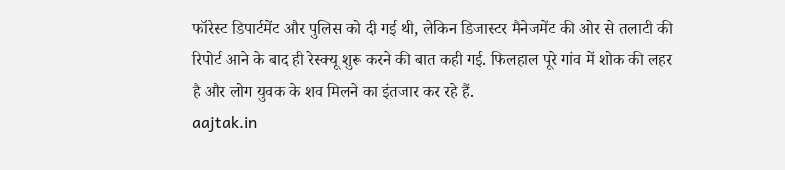फॉरेस्ट डिपार्टमेंट और पुलिस को दी गई थी, लेकिन डिजास्टर मैनेजमेंट की ओर से तलाटी की रिपोर्ट आने के बाद ही रेस्क्यू शुरू करने की बात कही गई. फिलहाल पूरे गांव में शोक की लहर है और लोग युवक के शव मिलने का इंतजार कर रहे हैं.
aajtak.in